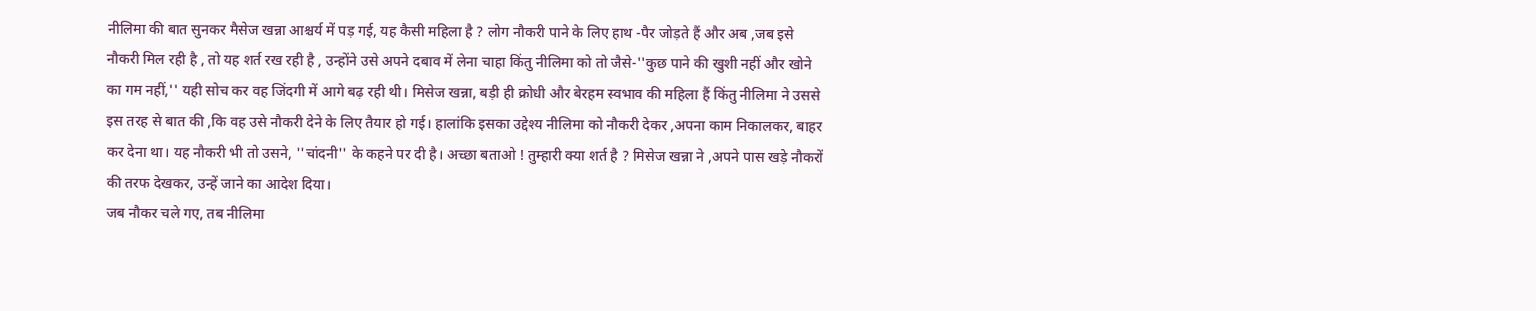नीलिमा की बात सुनकर मैसेज खन्ना आश्चर्य में पड़ गई, यह कैसी महिला है ? लोग नौकरी पाने के लिए हाथ -पैर जोड़ते हैं और अब ,जब इसे नौकरी मिल रही है , तो यह शर्त रख रही है , उन्होंने उसे अपने दबाव में लेना चाहा किंतु नीलिमा को तो जैसे-''कुछ पाने की खुशी नहीं और खोने का गम नहीं,'' यही सोच कर वह जिंदगी में आगे बढ़ रही थी। मिसेज खन्ना, बड़ी ही क्रोधी और बेरहम स्वभाव की महिला हैं किंतु नीलिमा ने उससे इस तरह से बात की ,कि वह उसे नौकरी देने के लिए तैयार हो गई। हालांकि इसका उद्देश्य नीलिमा को नौकरी देकर ,अपना काम निकालकर, बाहर कर देना था। यह नौकरी भी तो उसने, ''चांदनी'' के कहने पर दी है। अच्छा बताओ ! तुम्हारी क्या शर्त है ? मिसेज खन्ना ने ,अपने पास खड़े नौकरों की तरफ देखकर, उन्हें जाने का आदेश दिया।
जब नौकर चले गए, तब नीलिमा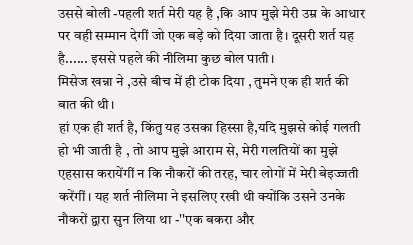उससे बोली -पहली शर्त मेरी यह है ,कि आप मुझे मेरी उम्र के आधार पर वही सम्मान देगीं जो एक बड़े को दिया जाता है। दूसरी शर्त यह है...... इससे पहले की नीलिमा कुछ बोल पाती।
मिसेज खन्ना ने ,उसे बीच में ही टोक दिया , तुमने एक ही शर्त की बात की थी।
हां एक ही शर्त है, किंतु यह उसका हिस्सा है,यदि मुझसे कोई गलती हो भी जाती है , तो आप मुझे आराम से, मेरी गलतियों का मुझे एहसास करायेंगीं न कि नौकरों की तरह, चार लोगों में मेरी बेइज्जती करेंगीं। यह शर्त नीलिमा ने इसलिए रखी थी क्योंकि उसने उनके नौकरों द्वारा सुन लिया था -''एक बकरा और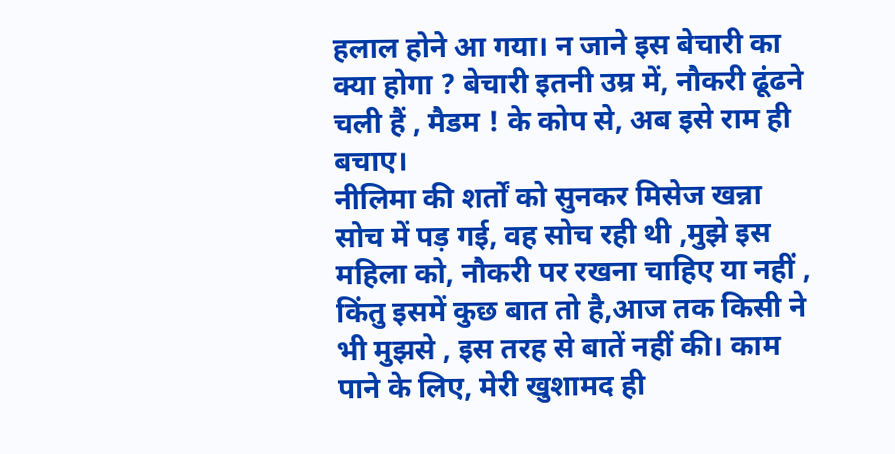हलाल होने आ गया। न जाने इस बेचारी का क्या होगा ? बेचारी इतनी उम्र में, नौकरी ढूंढने चली हैं , मैडम ! के कोप से, अब इसे राम ही बचाए।
नीलिमा की शर्तों को सुनकर मिसेज खन्ना सोच में पड़ गई, वह सोच रही थी ,मुझे इस महिला को, नौकरी पर रखना चाहिए या नहीं , किंतु इसमें कुछ बात तो है,आज तक किसी ने भी मुझसे , इस तरह से बातें नहीं की। काम पाने के लिए, मेरी खुशामद ही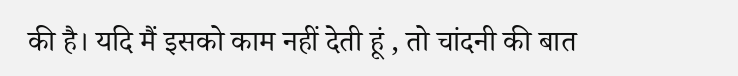की है। यदि मैं इसको काम नहीं देती हूं , तो चांदनी की बात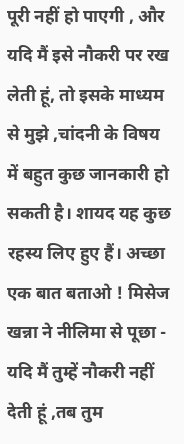पूरी नहीं हो पाएगी , और यदि मैं इसे नौकरी पर रख लेती हूं, तो इसके माध्यम से मुझे ,चांदनी के विषय में बहुत कुछ जानकारी हो सकती है। शायद यह कुछ रहस्य लिए हुए हैं। अच्छा एक बात बताओ ! मिसेज खन्ना ने नीलिमा से पूछा - यदि मैं तुम्हें नौकरी नहीं देती हूं ,तब तुम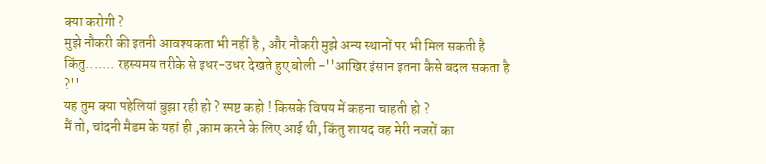क्या करोगी ?
मुझे नौकरी की इतनी आवश्यकता भी नहीं है , और नौकरी मुझे अन्य स्थानों पर भी मिल सकती है किंतु....... रहस्यमय तरीके से इधर-उधर देखते हुए बोली -''आखिर इंसान इतना कैसे बदल सकता है ?''
यह तुम क्या पहेलियां बुझा रही हो ? स्पष्ट कहो ! किसके विषय में कहना चाहती हो ?
मैं तो, चांदनी मैडम के यहां ही ,काम करने के लिए आई थी, किंतु शायद वह मेरी नजरों का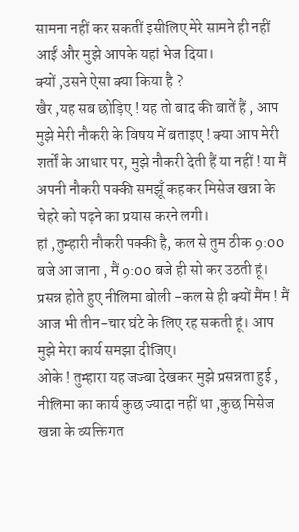सामना नहीं कर सकतीं इसीलिए मेरे सामने ही नहीं आईं और मुझे आपके यहां भेज दिया।
क्यों ,उसने ऐसा क्या किया है ?
खैर ,यह सब छोड़िए ! यह तो बाद की बातें हैं , आप मुझे मेरी नौकरी के विषय में बताइए ! क्या आप मेरी शर्तों के आधार पर, मुझे नौकरी देती हैं या नहीं ! या मैं अपनी नौकरी पक्की समझूँ कहकर मिसेज खन्ना के चेहरे को पढ़ने का प्रयास करने लगी।
हां ,तुम्हारी नौकरी पक्की है, कल से तुम ठीक 9:00 बजे आ जाना , मैं 9:00 बजे ही सो कर उठती हूं।
प्रसन्न होते हुए नीलिमा बोली -कल से ही क्यों मैंम ! मैं आज भी तीन-चार घंटे के लिए रह सकती हूं। आप मुझे मेरा कार्य समझा दीजिए।
ओके ! तुम्हारा यह जज्बा देखकर मुझे प्रसन्नता हुई , नीलिमा का कार्य कुछ ज्यादा नहीं था ,कुछ मिसेज खन्ना के व्यक्तिगत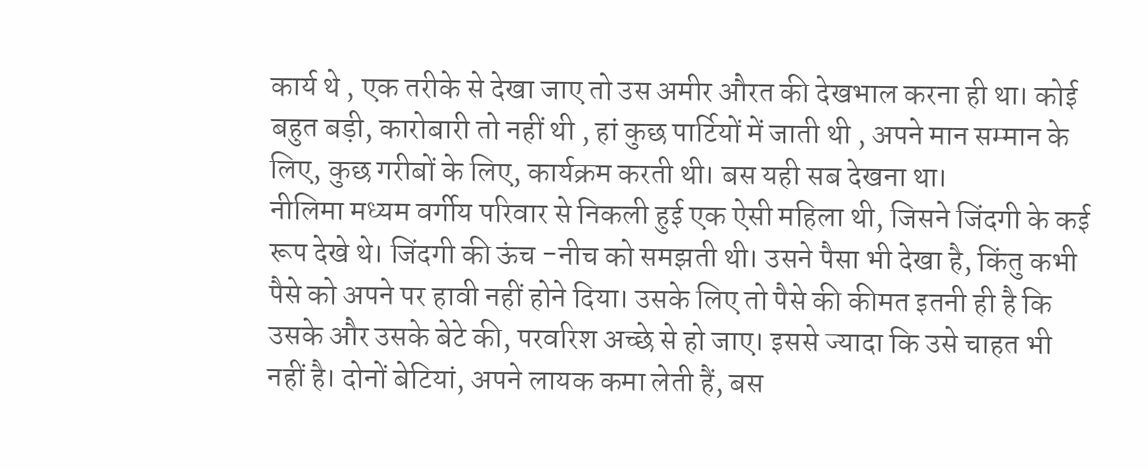कार्य थे , एक तरीके से देखा जाए तो उस अमीर औरत की देखभाल करना ही था। कोई बहुत बड़ी, कारोबारी तो नहीं थी , हां कुछ पार्टियों में जाती थी , अपने मान सम्मान के लिए, कुछ गरीबों के लिए, कार्यक्रम करती थी। बस यही सब देखना था।
नीलिमा मध्यम वर्गीय परिवार से निकली हुई एक ऐसी महिला थी, जिसने जिंदगी के कई रूप देखे थे। जिंदगी की ऊंच -नीच को समझती थी। उसने पैसा भी देखा है, किंतु कभी पैसे को अपने पर हावी नहीं होने दिया। उसके लिए तो पैसे की कीमत इतनी ही है कि उसके और उसके बेटे की, परवरिश अच्छे से हो जाए। इससे ज्यादा कि उसे चाहत भी नहीं है। दोनों बेटियां, अपने लायक कमा लेती हैं, बस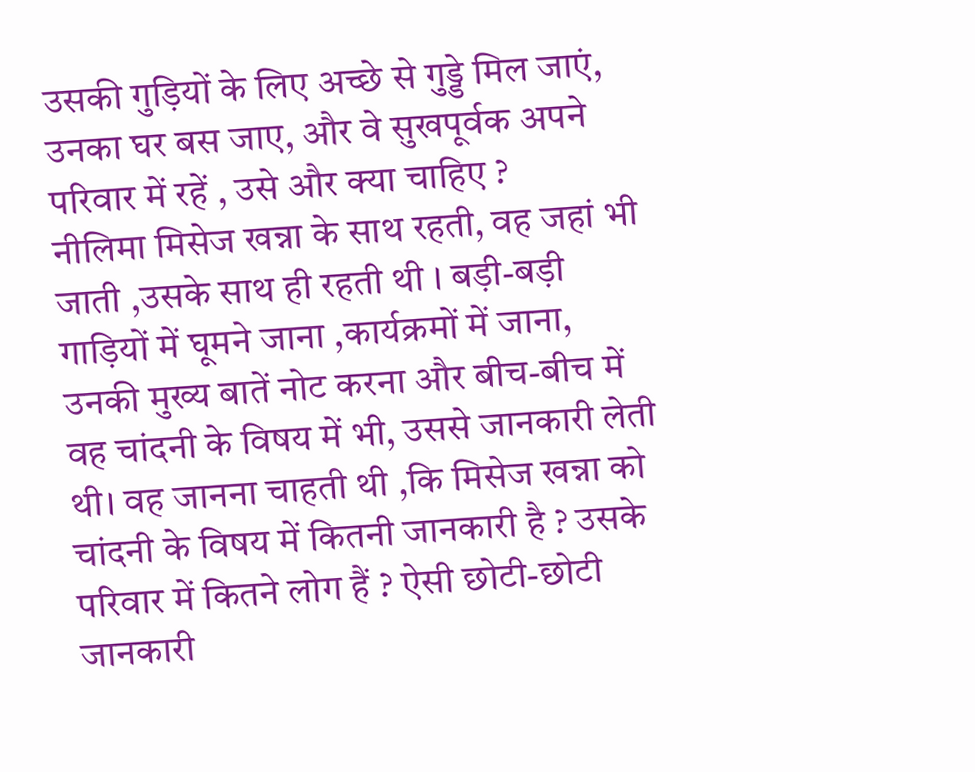उसकी गुड़ियों के लिए अच्छे से गुड्डे मिल जाएं, उनका घर बस जाए, और वे सुखपूर्वक अपने परिवार में रहें , उसे और क्या चाहिए ?
नीलिमा मिसेज खन्ना के साथ रहती, वह जहां भी जाती ,उसके साथ ही रहती थी । बड़ी-बड़ी गाड़ियों में घूमने जाना ,कार्यक्रमों में जाना, उनकी मुख्य बातें नोट करना और बीच-बीच में वह चांदनी के विषय में भी, उससे जानकारी लेती थी। वह जानना चाहती थी ,कि मिसेज खन्ना को चांदनी के विषय में कितनी जानकारी है ? उसके परिवार में कितने लोग हैं ? ऐसी छोटी-छोटी जानकारी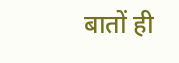बातों ही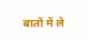बातों में ले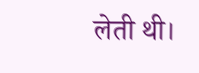लेती थी।